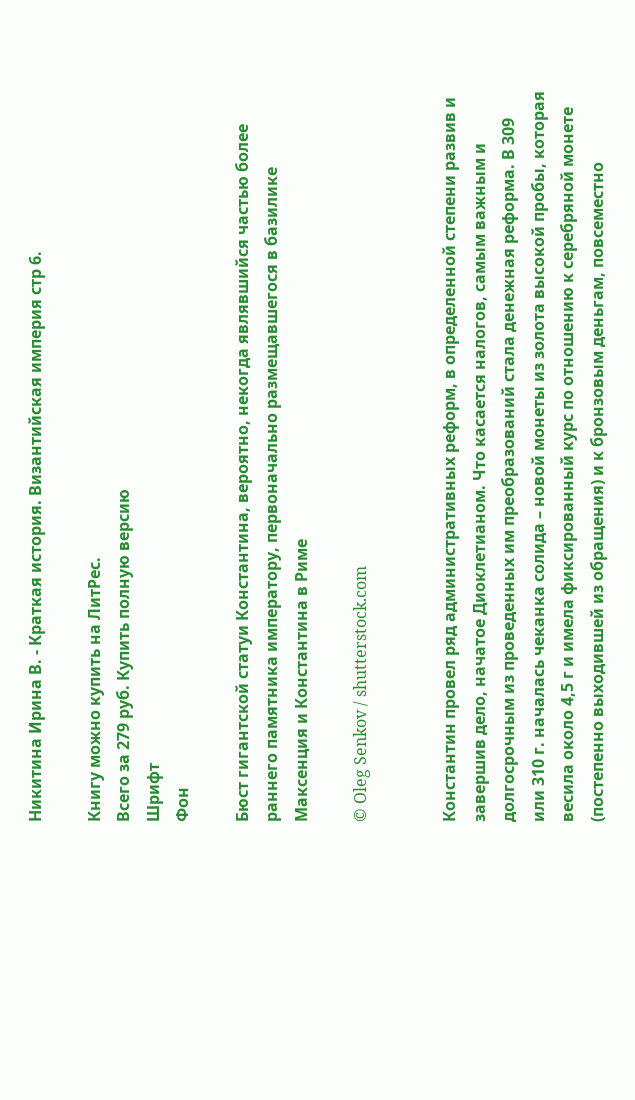Никитина Ирина В. - Краткая история. Византийская империя стр 6.

Книгу можно купить на ЛитРес.
Всего за 279 руб. Купить полную версию
Шрифт
Фон

Бюст гигантской статуи Константина, вероятно, некогда являвшийся частью более раннего памятника императору, первоначально размещавшегося в базилике Максенция и Константина в Риме

© Oleg Senkov / shutterstock.com


Константин провел ряд административных реформ, в определенной степени развив и завершив дело, начатое Диоклетианом. Что касается налогов, самым важным и долгосрочным из проведенных им преобразований стала денежная реформа. В 309 или 310 г. началась чеканка солида – новой монеты из золота высокой пробы, которая весила около 4,5 г и имела фиксированный курс по отношению к серебряной монете (постепенно выходившей из обращения) и к бронзовым деньгам, повсеместно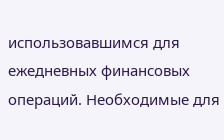использовавшимся для ежедневных финансовых операций. Необходимые для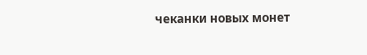чеканки новых монет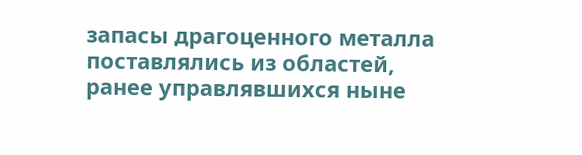запасы драгоценного металла поставлялись из областей, ранее управлявшихся ныне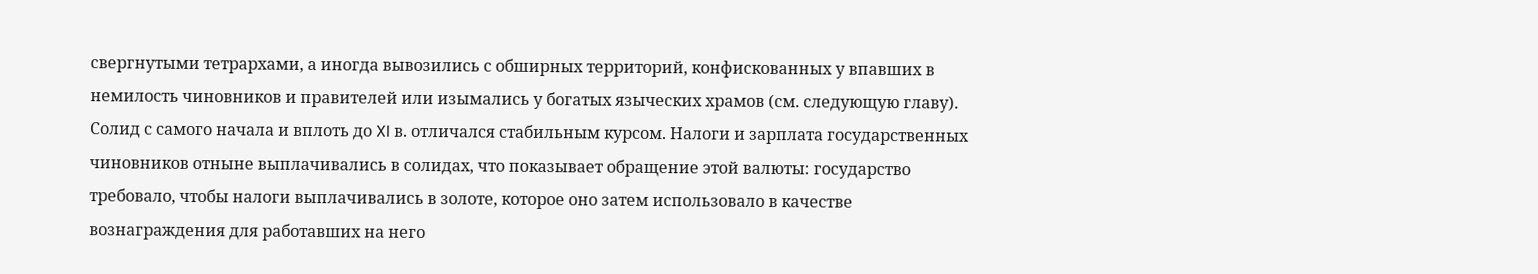свергнутыми тетрархами, а иногда вывозились с обширных территорий, конфискованных у впавших в немилость чиновников и правителей или изымались у богатых языческих храмов (см. следующую главу). Солид с самого начала и вплоть до XI в. отличался стабильным курсом. Налоги и зарплата государственных чиновников отныне выплачивались в солидах, что показывает обращение этой валюты: государство требовало, чтобы налоги выплачивались в золоте, которое оно затем использовало в качестве вознаграждения для работавших на него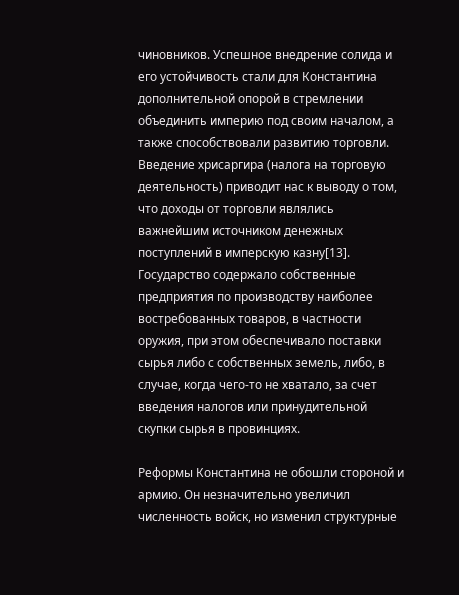чиновников. Успешное внедрение солида и его устойчивость стали для Константина дополнительной опорой в стремлении объединить империю под своим началом, а также способствовали развитию торговли. Введение хрисаргира (налога на торговую деятельность) приводит нас к выводу о том, что доходы от торговли являлись важнейшим источником денежных поступлений в имперскую казну[13]. Государство содержало собственные предприятия по производству наиболее востребованных товаров, в частности оружия, при этом обеспечивало поставки сырья либо с собственных земель, либо, в случае, когда чего-то не хватало, за счет введения налогов или принудительной скупки сырья в провинциях.

Реформы Константина не обошли стороной и армию. Он незначительно увеличил численность войск, но изменил структурные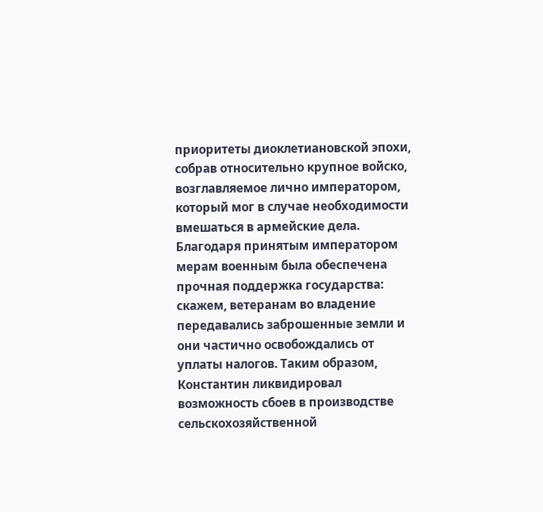приоритеты диоклетиановской эпохи, собрав относительно крупное войско, возглавляемое лично императором, который мог в случае необходимости вмешаться в армейские дела. Благодаря принятым императором мерам военным была обеспечена прочная поддержка государства: скажем, ветеранам во владение передавались заброшенные земли и они частично освобождались от уплаты налогов. Таким образом, Константин ликвидировал возможность сбоев в производстве сельскохозяйственной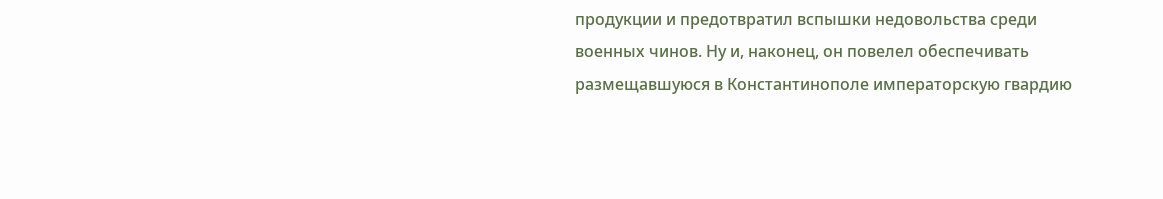продукции и предотвратил вспышки недовольства среди военных чинов. Ну и, наконец, он повелел обеспечивать размещавшуюся в Константинополе императорскую гвардию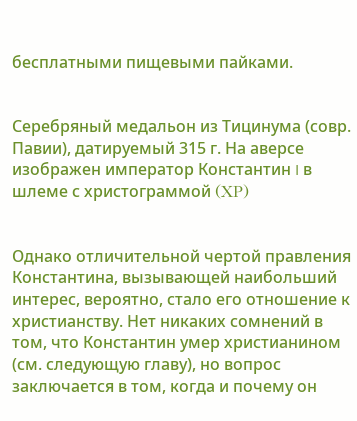бесплатными пищевыми пайками.


Серебряный медальон из Тицинума (совр. Павии), датируемый 315 г. На аверсе изображен император Константин I в шлеме с христограммой (ΧΡ)


Однако отличительной чертой правления Константина, вызывающей наибольший интерес, вероятно, стало его отношение к христианству. Нет никаких сомнений в том, что Константин умер христианином (см. следующую главу), но вопрос заключается в том, когда и почему он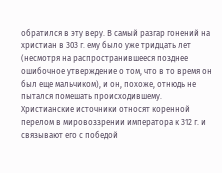обратился в эту веру. В самый разгар гонений на христиан в 303 г. ему было уже тридцать лет (несмотря на распространившееся позднее ошибочное утверждение о том, что в то время он был еще мальчиком), и он, похоже, отнюдь не пытался помешать происходившему. Христианские источники относят коренной перелом в мировоззрении императора к 312 г. и связывают его с победой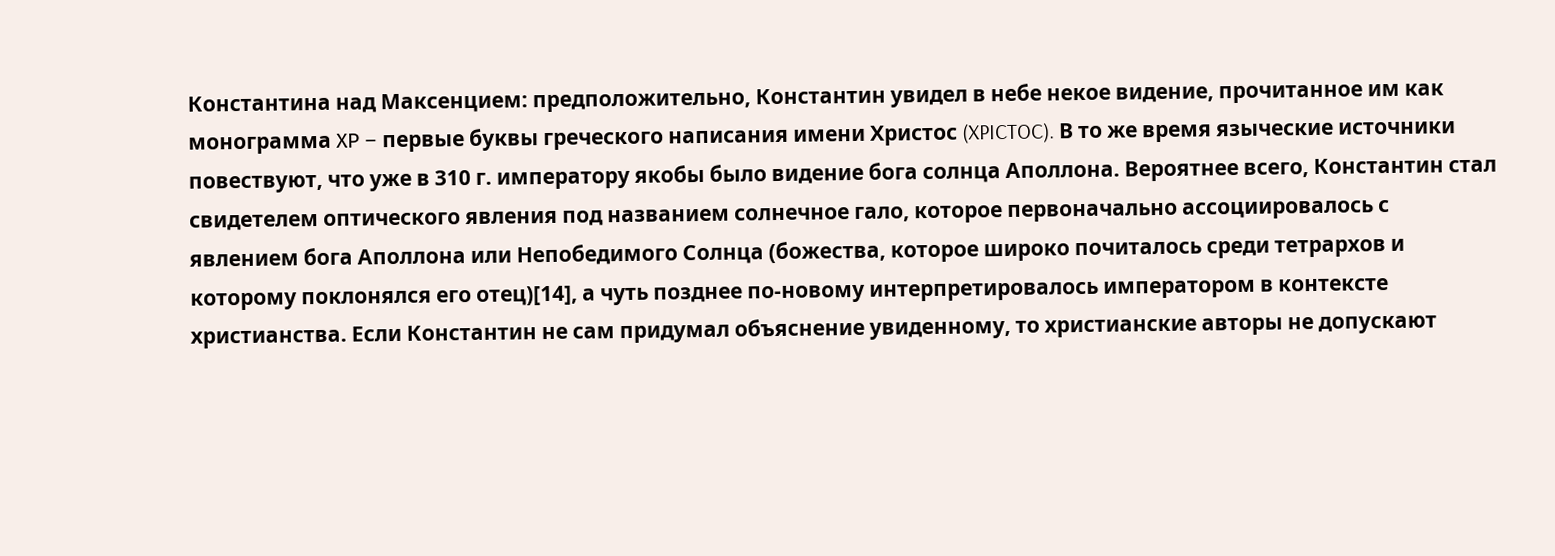Константина над Максенцием: предположительно, Константин увидел в небе некое видение, прочитанное им как монограмма ΧΡ – первые буквы греческого написания имени Христос (XPICTOC). В то же время языческие источники повествуют, что уже в 310 г. императору якобы было видение бога солнца Аполлона. Вероятнее всего, Константин стал свидетелем оптического явления под названием солнечное гало, которое первоначально ассоциировалось с явлением бога Аполлона или Непобедимого Солнца (божества, которое широко почиталось среди тетрархов и которому поклонялся его отец)[14], а чуть позднее по-новому интерпретировалось императором в контексте христианства. Если Константин не сам придумал объяснение увиденному, то христианские авторы не допускают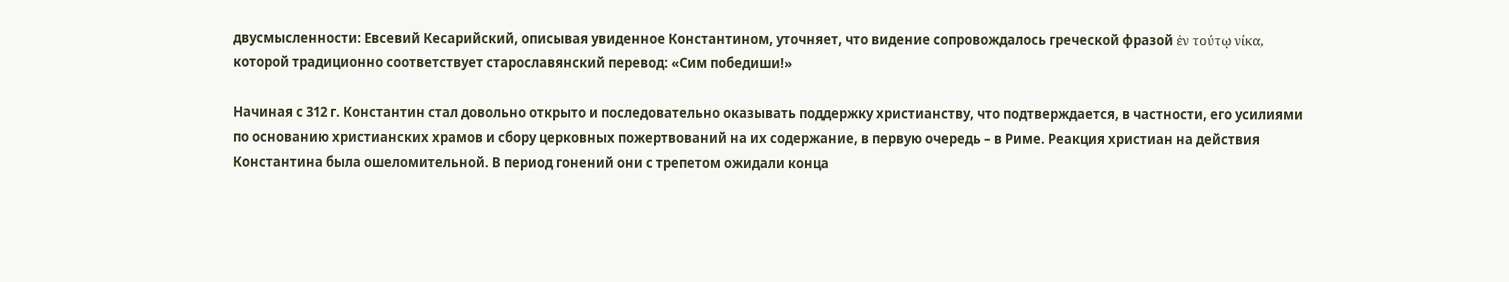двусмысленности: Евсевий Кесарийский, описывая увиденное Константином, уточняет, что видение сопровождалось греческой фразой ἐν τούτῳ νίκα, которой традиционно соответствует старославянский перевод: «Сим победиши!»

Начиная с 312 г. Константин стал довольно открыто и последовательно оказывать поддержку христианству, что подтверждается, в частности, его усилиями по основанию христианских храмов и сбору церковных пожертвований на их содержание, в первую очередь – в Риме. Реакция христиан на действия Константина была ошеломительной. В период гонений они с трепетом ожидали конца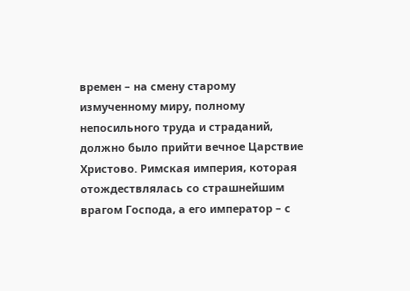времен – на смену старому измученному миру, полному непосильного труда и страданий, должно было прийти вечное Царствие Христово. Римская империя, которая отождествлялась со страшнейшим врагом Господа, а его император – с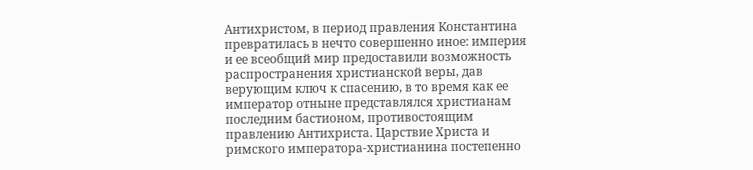Антихристом, в период правления Константина превратилась в нечто совершенно иное: империя и ее всеобщий мир предоставили возможность распространения христианской веры, дав верующим ключ к спасению, в то время как ее император отныне представлялся христианам последним бастионом, противостоящим правлению Антихриста. Царствие Христа и римского императора-христианина постепенно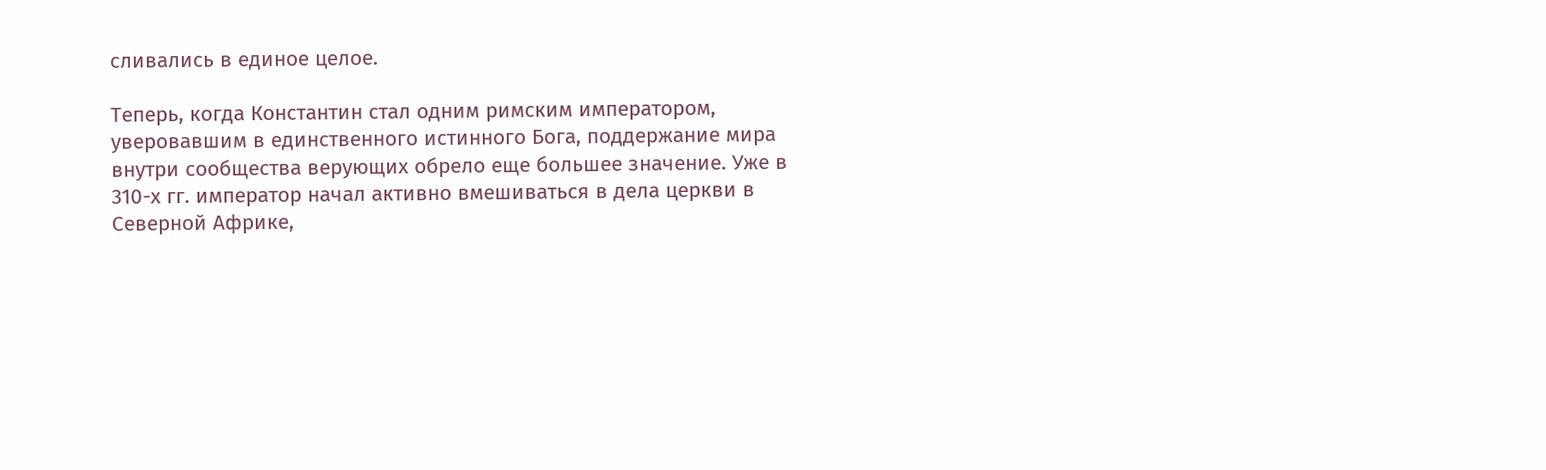сливались в единое целое.

Теперь, когда Константин стал одним римским императором, уверовавшим в единственного истинного Бога, поддержание мира внутри сообщества верующих обрело еще большее значение. Уже в 310-х гг. император начал активно вмешиваться в дела церкви в Северной Африке,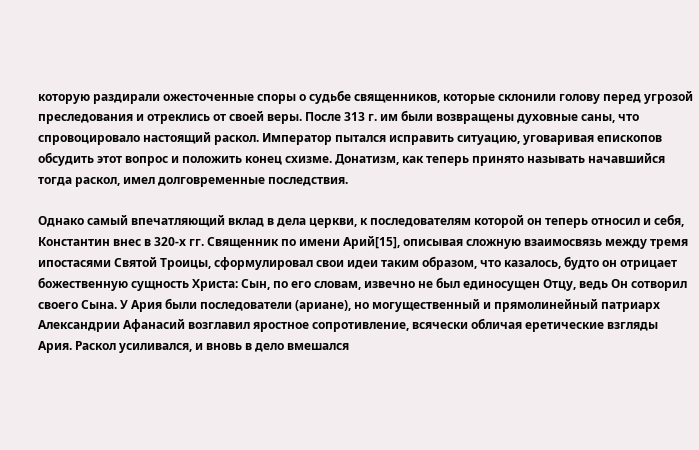которую раздирали ожесточенные споры о судьбе священников, которые склонили голову перед угрозой преследования и отреклись от своей веры. После 313 г. им были возвращены духовные саны, что спровоцировало настоящий раскол. Император пытался исправить ситуацию, уговаривая епископов обсудить этот вопрос и положить конец схизме. Донатизм, как теперь принято называть начавшийся тогда раскол, имел долговременные последствия.

Однако самый впечатляющий вклад в дела церкви, к последователям которой он теперь относил и себя, Константин внес в 320-х гг. Священник по имени Арий[15], описывая сложную взаимосвязь между тремя ипостасями Святой Троицы, сформулировал свои идеи таким образом, что казалось, будто он отрицает божественную сущность Христа: Сын, по его словам, извечно не был единосущен Отцу, ведь Он сотворил своего Сына. У Ария были последователи (ариане), но могущественный и прямолинейный патриарх Александрии Афанасий возглавил яростное сопротивление, всячески обличая еретические взгляды Ария. Раскол усиливался, и вновь в дело вмешался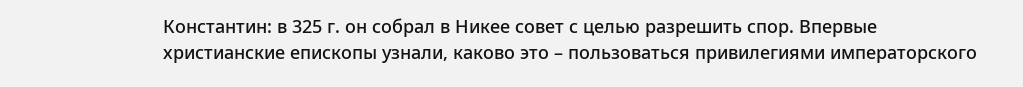Константин: в 325 г. он собрал в Никее совет с целью разрешить спор. Впервые христианские епископы узнали, каково это – пользоваться привилегиями императорского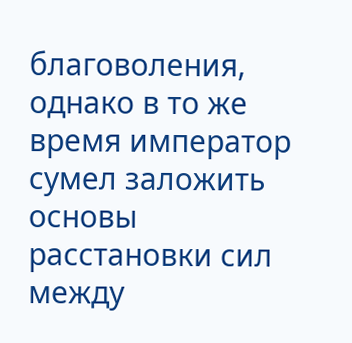благоволения, однако в то же время император сумел заложить основы расстановки сил между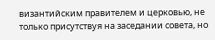византийским правителем и церковью, не только присутствуя на заседании совета, но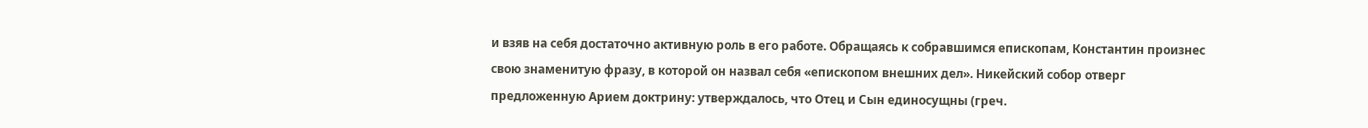и взяв на себя достаточно активную роль в его работе. Обращаясь к собравшимся епископам, Константин произнес свою знаменитую фразу, в которой он назвал себя «епископом внешних дел». Никейский собор отверг предложенную Арием доктрину: утверждалось, что Отец и Сын единосущны (греч.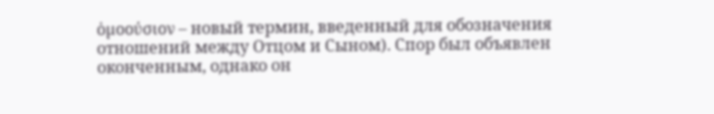ὁµοούσιον – новый термин, введенный для обозначения отношений между Отцом и Сыном). Спор был объявлен оконченным, однако он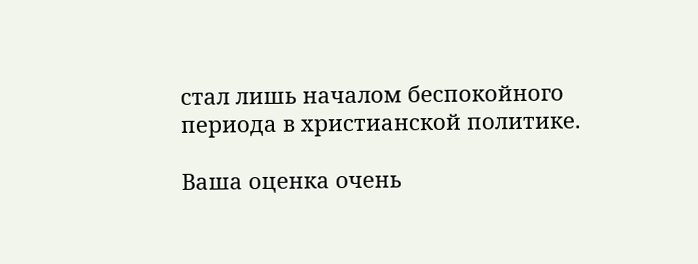стал лишь началом беспокойного периода в христианской политике.

Ваша оценка очень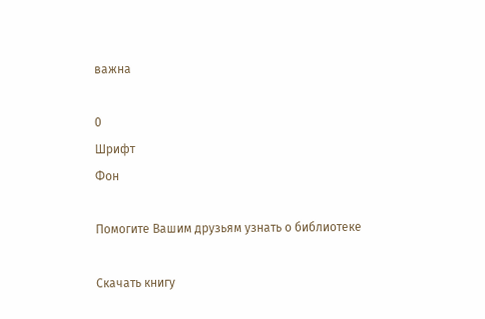важна

0
Шрифт
Фон

Помогите Вашим друзьям узнать о библиотеке

Скачать книгу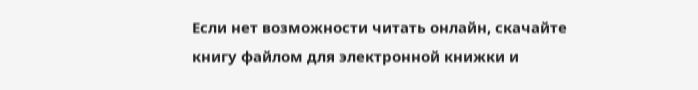Если нет возможности читать онлайн, скачайте книгу файлом для электронной книжки и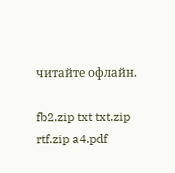читайте офлайн.

fb2.zip txt txt.zip rtf.zip a4.pdf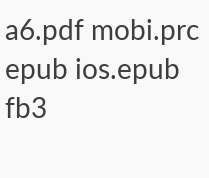a6.pdf mobi.prc epub ios.epub fb3